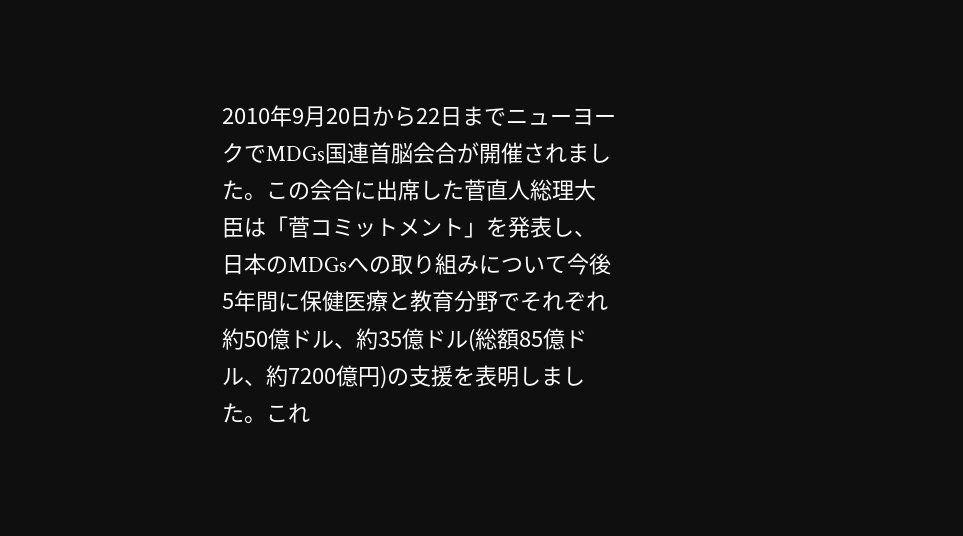2010年9月20日から22日までニューヨークでMDGs国連首脳会合が開催されました。この会合に出席した菅直人総理大臣は「菅コミットメント」を発表し、日本のMDGsへの取り組みについて今後5年間に保健医療と教育分野でそれぞれ約50億ドル、約35億ドル(総額85億ドル、約7200億円)の支援を表明しました。これ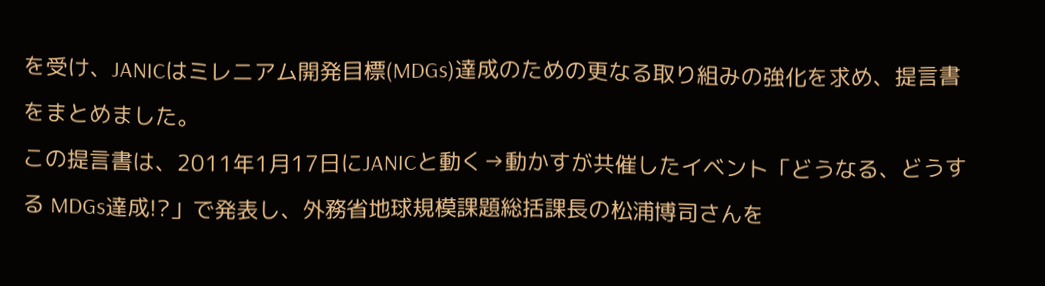を受け、JANICはミレニアム開発目標(MDGs)達成のための更なる取り組みの強化を求め、提言書をまとめました。
この提言書は、2011年1月17日にJANICと動く→動かすが共催したイベント「どうなる、どうする MDGs達成!?」で発表し、外務省地球規模課題総括課長の松浦博司さんを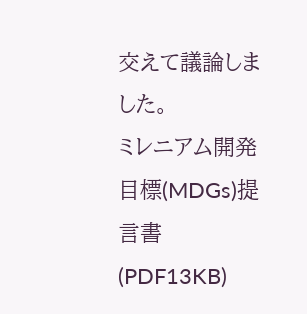交えて議論しました。
ミレニアム開発目標(MDGs)提言書 (PDF13KB)